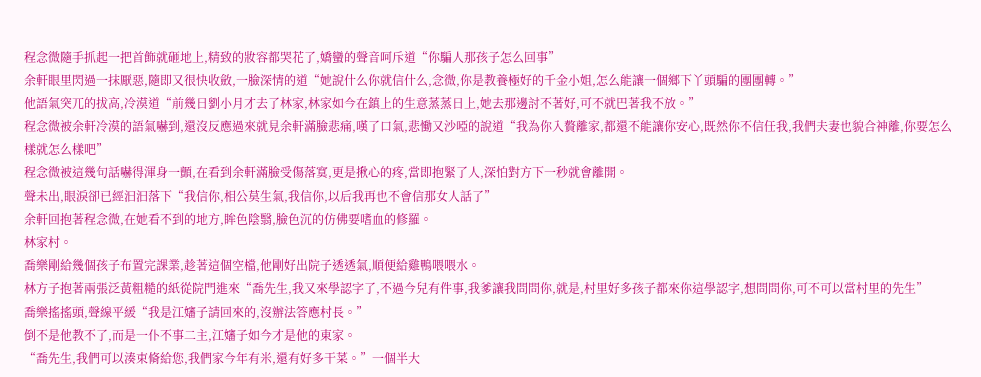程念微隨手抓起一把首飾就砸地上,精致的妝容都哭花了,嬌蠻的聲音呵斥道“你騙人那孩子怎么回事”
余軒眼里閃過一抹厭惡,隨即又很快收斂,一臉深情的道“她說什么你就信什么,念微,你是教養極好的千金小姐,怎么能讓一個鄉下丫頭騙的團團轉。”
他語氣突兀的拔高,冷漠道“前幾日劉小月才去了林家,林家如今在鎮上的生意蒸蒸日上,她去那邊討不著好,可不就巴著我不放。”
程念微被余軒冷漠的語氣嚇到,還沒反應過來就見余軒滿臉悲痛,嘆了口氣,悲慟又沙啞的說道“我為你入贅離家,都還不能讓你安心,既然你不信任我,我們夫妻也貌合神離,你要怎么樣就怎么樣吧”
程念微被這幾句話嚇得渾身一顫,在看到余軒滿臉受傷落寞,更是揪心的疼,當即抱緊了人,深怕對方下一秒就會離開。
聲未出,眼淚卻已經汩汩落下“我信你,相公莫生氣,我信你,以后我再也不會信那女人話了”
余軒回抱著程念微,在她看不到的地方,眸色陰翳,臉色沉的仿佛要嗜血的修羅。
林家村。
喬樂剛給幾個孩子布置完課業,趁著這個空檔,他剛好出院子透透氣,順便給雞鴨喂喂水。
林方子抱著兩張泛黃粗糙的紙從院門進來“喬先生,我又來學認字了,不過今兒有件事,我爹讓我問問你,就是,村里好多孩子都來你這學認字,想問問你,可不可以當村里的先生”
喬樂搖搖頭,聲線平緩“我是江嬸子請回來的,沒辦法答應村長。”
倒不是他教不了,而是一仆不事二主,江嬸子如今才是他的東家。
“喬先生,我們可以湊束脩給您,我們家今年有米,還有好多干菜。”一個半大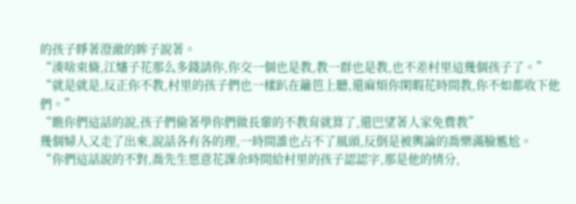的孩子睜著澄澈的眸子說著。
“湊啥束脩,江嬸子花那么多錢請你,你交一個也是教,教一群也是教,也不差村里這幾個孩子了。”
“就是就是,反正你不教,村里的孩子們也一樣趴在籬笆上聽,還麻煩你閑暇花時間教,你不如都收下他們。”
“瞧你們這話的說,孩子們偷著學你們做長輩的不教育就算了,還巴望著人家免費教”
幾個婦人又走了出來,說話各有各的理,一時間誰也占不了風頭,反倒是被輿論的喬樂滿臉尷尬。
“你們這話說的不對,喬先生愿意花課余時間給村里的孩子認認字,那是他的情分,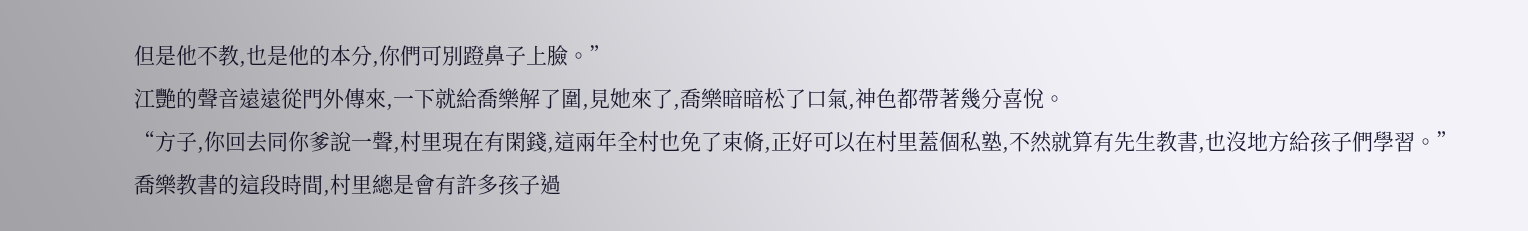但是他不教,也是他的本分,你們可別蹬鼻子上臉。”
江艷的聲音遠遠從門外傳來,一下就給喬樂解了圍,見她來了,喬樂暗暗松了口氣,神色都帶著幾分喜悅。
“方子,你回去同你爹說一聲,村里現在有閑錢,這兩年全村也免了束脩,正好可以在村里蓋個私塾,不然就算有先生教書,也沒地方給孩子們學習。”
喬樂教書的這段時間,村里總是會有許多孩子過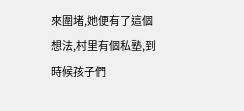來圍堵,她便有了這個想法,村里有個私塾,到時候孩子們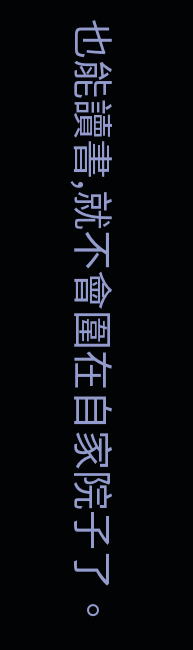也能讀書,就不會圍在自家院子了。